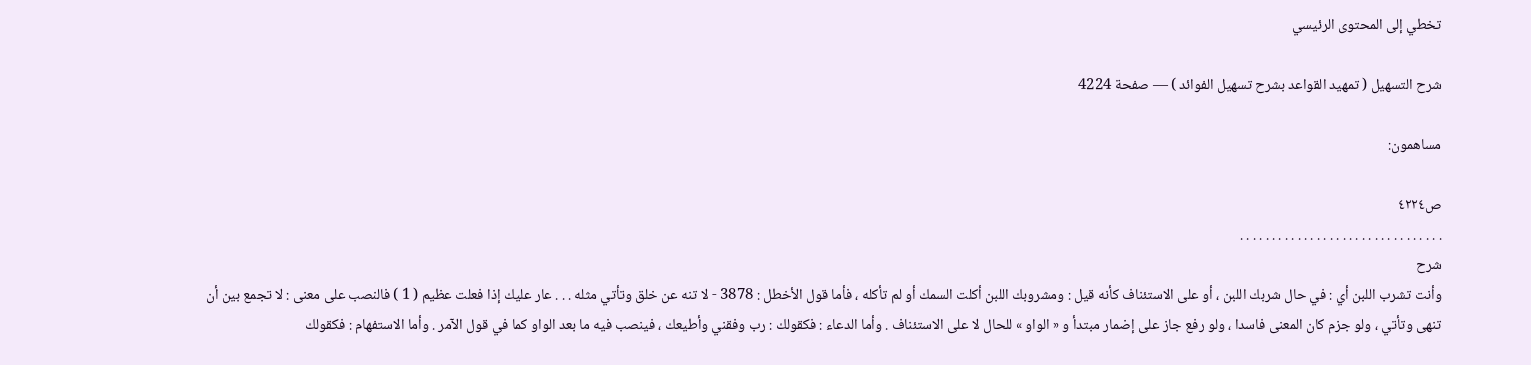تخطي إلى المحتوى الرئيسي

شرح التسهيل ( تمهيد القواعد بشرح تسهيل الفوائد ) — صفحة 4224

مساهمون:

ص٤٢٢٤
. . . . . . . . . . . . . . . . . . . . . . . . . . . . . . . .
شرح
وأنت تشرب اللبن أي : في حال شربك اللبن ، أو على الاستئناف كأنه قيل : ومشروبك اللبن أكلت السمك أو لم تأكله ، فأما قول الأخطل : 3878 - لا تنه عن خلق وتأتي مثله . . . عار عليك إذا فعلت عظيم ( 1 ) فالنصب على معنى : لا تجمع بين أن تنهى وتأتي ، ولو جزم كان المعنى فاسدا ، ولو رفع جاز على إضمار مبتدأ و « الواو » للحال لا على الاستئناف . وأما الدعاء : فكقولك : رب وفقني وأطيعك ، فينصب فيه ما بعد الواو كما في قول الآمر . وأما الاستفهام : فكقولك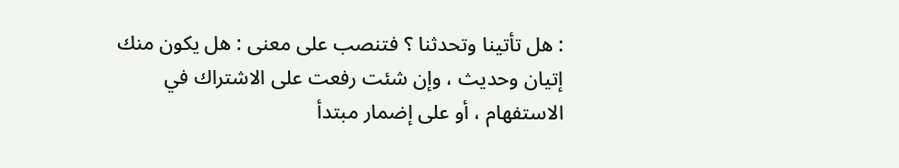: هل تأتينا وتحدثنا ؟ فتنصب على معنى : هل يكون منك إتيان وحديث ، وإن شئت رفعت على الاشتراك في الاستفهام ، أو على إضمار مبتدأ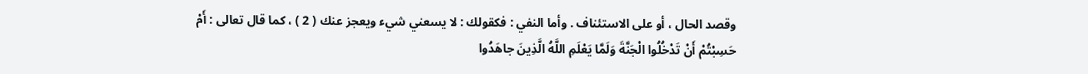وقصد الحال ، أو على الاستئناف . وأما النفي : فكقولك : لا يسعني شيء ويعجز عنك ( 2 ) ، كما قال تعالى : أَمْ حَسِبْتُمْ أَنْ تَدْخُلُوا الْجَنَّةَ وَلَمَّا يَعْلَمِ اللَّهُ الَّذِينَ جاهَدُوا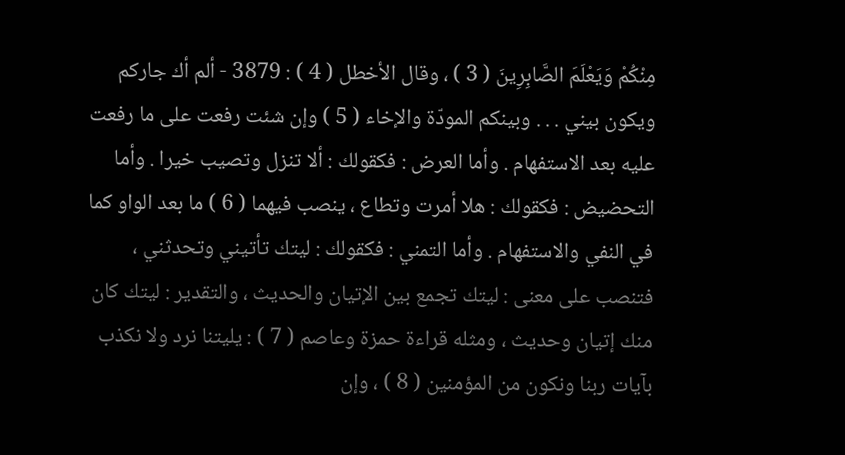مِنْكُمْ وَيَعْلَمَ الصَّابِرِينَ ( 3 ) ، وقال الأخطل ( 4 ) : 3879 - ألم أك جاركم ويكون بيني . . . وبينكم المودّة والإخاء ( 5 ) وإن شئت رفعت على ما رفعت عليه بعد الاستفهام . وأما العرض : فكقولك : ألا تنزل وتصيب خيرا . وأما التحضيض : فكقولك : هلا أمرت وتطاع ، ينصب فيهما ( 6 ) ما بعد الواو كما في النفي والاستفهام . وأما التمني : فكقولك : ليتك تأتيني وتحدثني ، فتنصب على معنى : ليتك تجمع بين الإتيان والحديث ، والتقدير : ليتك كان منك إتيان وحديث ، ومثله قراءة حمزة وعاصم ( 7 ) : يليتنا نرد ولا نكذب بآيات ربنا ونكون من المؤمنين ( 8 ) ، وإن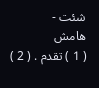شئت -
هامش
( 1 ) تقدم . ( 2 )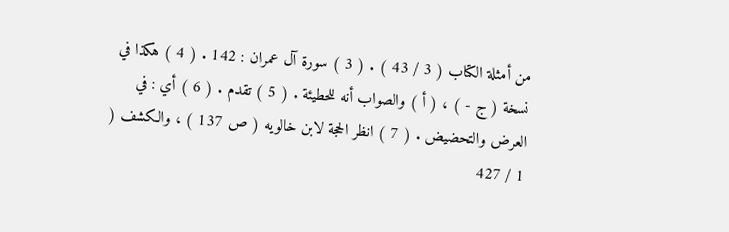من أمثلة الكتاب ( 3 / 43 ) . ( 3 ) سورة آل عمران : 142 . ( 4 ) هكذا في نسخة ( ج - ) ، ( أ ) والصواب أنه للحطيئة . ( 5 ) تقدم . ( 6 ) أي : في العرض والتحضيض . ( 7 ) انظر الحجة لابن خالويه ( ص 137 ) ، والكشف ( 1 / 427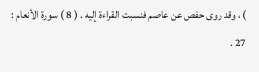) ، وقد روى حفص عن عاصم فنسبت القراءة إليه . ( 8 ) سورة الأنعام : 27 .